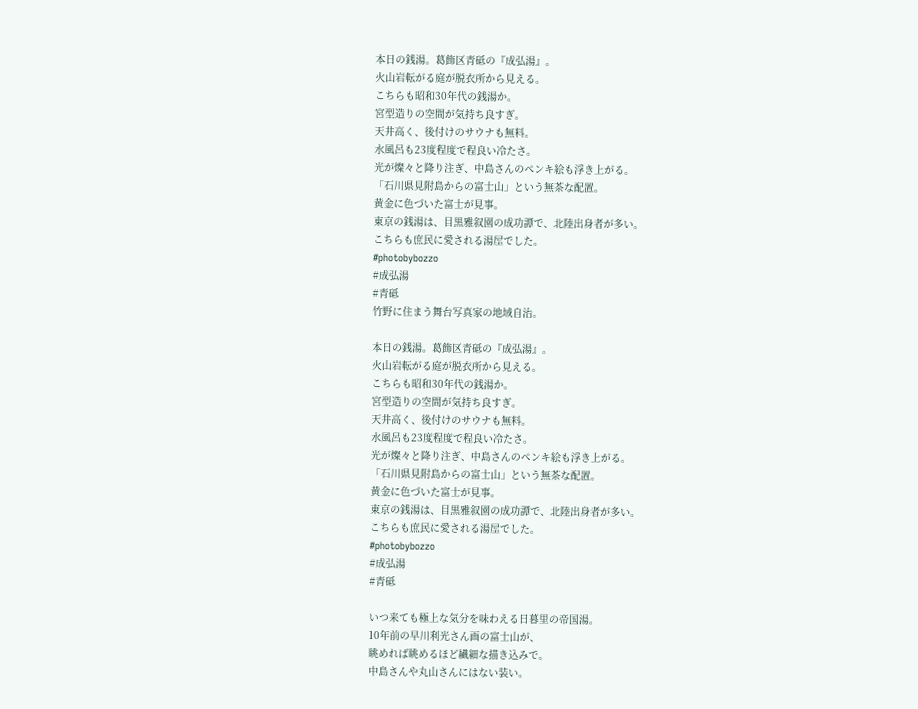本日の銭湯。葛飾区青砥の『成弘湯』。
火山岩転がる庭が脱衣所から見える。
こちらも昭和30年代の銭湯か。
宮型造りの空間が気持ち良すぎ。
天井高く、後付けのサウナも無料。
水風呂も23度程度で程良い冷たさ。
光が燦々と降り注ぎ、中島さんのペンキ絵も浮き上がる。
「石川県見附島からの富士山」という無茶な配置。
黄金に色づいた富士が見事。
東京の銭湯は、目黒雅叙園の成功譚で、北陸出身者が多い。
こちらも庶民に愛される湯屋でした。
#photobybozzo
#成弘湯
#青砥
竹野に住まう舞台写真家の地域自治。

本日の銭湯。葛飾区青砥の『成弘湯』。
火山岩転がる庭が脱衣所から見える。
こちらも昭和30年代の銭湯か。
宮型造りの空間が気持ち良すぎ。
天井高く、後付けのサウナも無料。
水風呂も23度程度で程良い冷たさ。
光が燦々と降り注ぎ、中島さんのペンキ絵も浮き上がる。
「石川県見附島からの富士山」という無茶な配置。
黄金に色づいた富士が見事。
東京の銭湯は、目黒雅叙園の成功譚で、北陸出身者が多い。
こちらも庶民に愛される湯屋でした。
#photobybozzo
#成弘湯
#青砥

いつ来ても極上な気分を味わえる日暮里の帝国湯。
10年前の早川利光さん画の富士山が、
眺めれば眺めるほど繊細な描き込みで。
中島さんや丸山さんにはない装い。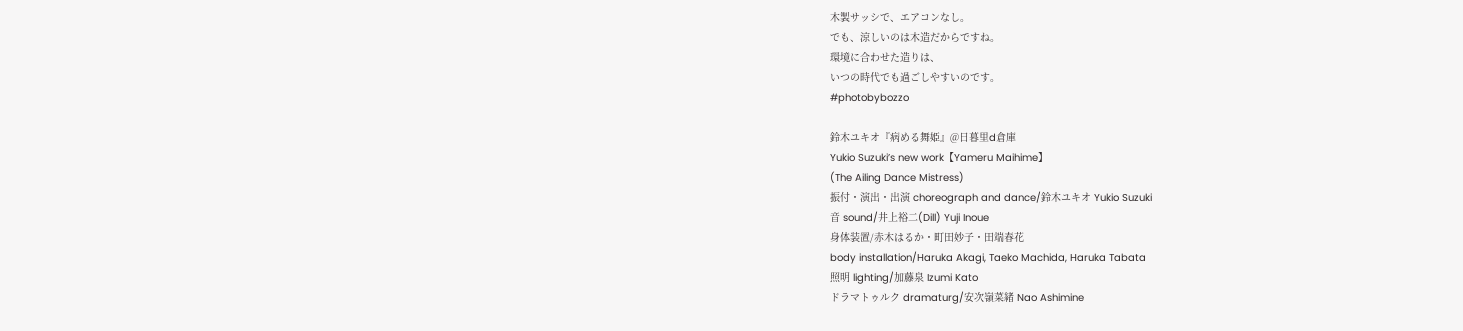木製サッシで、エアコンなし。
でも、涼しいのは木造だからですね。
環境に合わせた造りは、
いつの時代でも過ごしやすいのです。
#photobybozzo

鈴木ユキオ『病める舞姫』@日暮里d倉庫
Yukio Suzuki’s new work【Yameru Maihime】
(The Ailing Dance Mistress)
振付・演出・出演 choreograph and dance/鈴木ユキオ Yukio Suzuki
音 sound/井上裕二(Dill) Yuji Inoue
身体装置/赤木はるか・町田妙子・田端春花
body installation/Haruka Akagi, Taeko Machida, Haruka Tabata
照明 lighting/加藤泉 Izumi Kato
ドラマトゥルク dramaturg/安次嶺菜緒 Nao Ashimine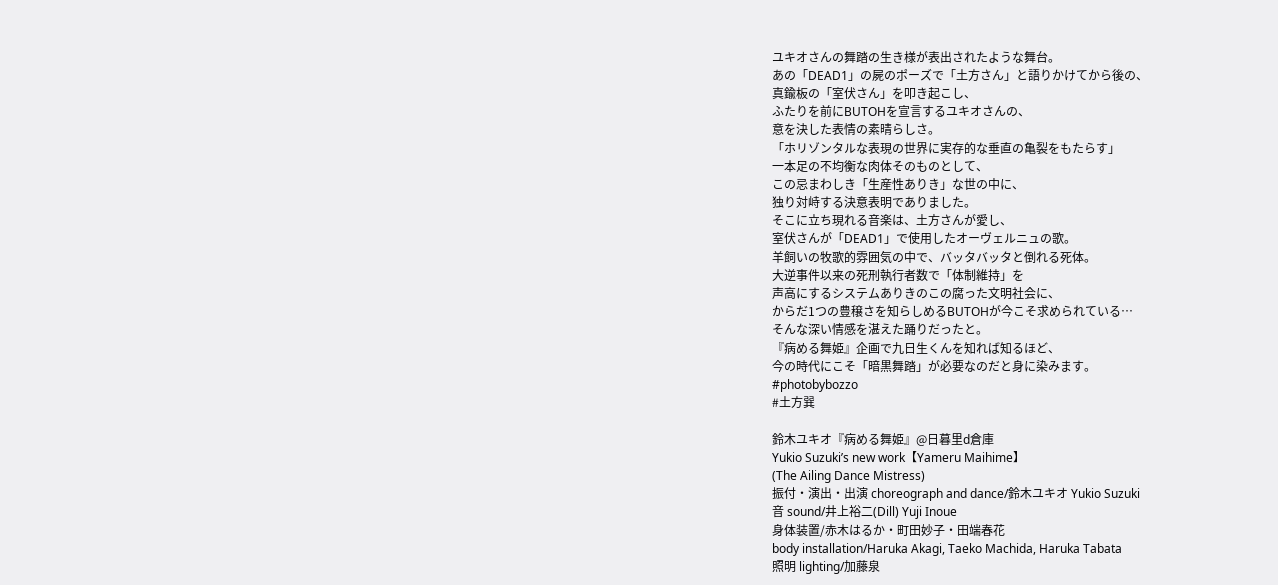ユキオさんの舞踏の生き様が表出されたような舞台。
あの「DEAD1」の屍のポーズで「土方さん」と語りかけてから後の、
真鍮板の「室伏さん」を叩き起こし、
ふたりを前にBUTOHを宣言するユキオさんの、
意を決した表情の素晴らしさ。
「ホリゾンタルな表現の世界に実存的な垂直の亀裂をもたらす」
一本足の不均衡な肉体そのものとして、
この忌まわしき「生産性ありき」な世の中に、
独り対峙する決意表明でありました。
そこに立ち現れる音楽は、土方さんが愛し、
室伏さんが「DEAD1」で使用したオーヴェルニュの歌。
羊飼いの牧歌的雰囲気の中で、バッタバッタと倒れる死体。
大逆事件以来の死刑執行者数で「体制維持」を
声高にするシステムありきのこの腐った文明社会に、
からだ1つの豊穣さを知らしめるBUTOHが今こそ求められている…
そんな深い情感を湛えた踊りだったと。
『病める舞姫』企画で九日生くんを知れば知るほど、
今の時代にこそ「暗黒舞踏」が必要なのだと身に染みます。
#photobybozzo
#土方巽

鈴木ユキオ『病める舞姫』@日暮里d倉庫
Yukio Suzuki’s new work【Yameru Maihime】
(The Ailing Dance Mistress)
振付・演出・出演 choreograph and dance/鈴木ユキオ Yukio Suzuki
音 sound/井上裕二(Dill) Yuji Inoue
身体装置/赤木はるか・町田妙子・田端春花
body installation/Haruka Akagi, Taeko Machida, Haruka Tabata
照明 lighting/加藤泉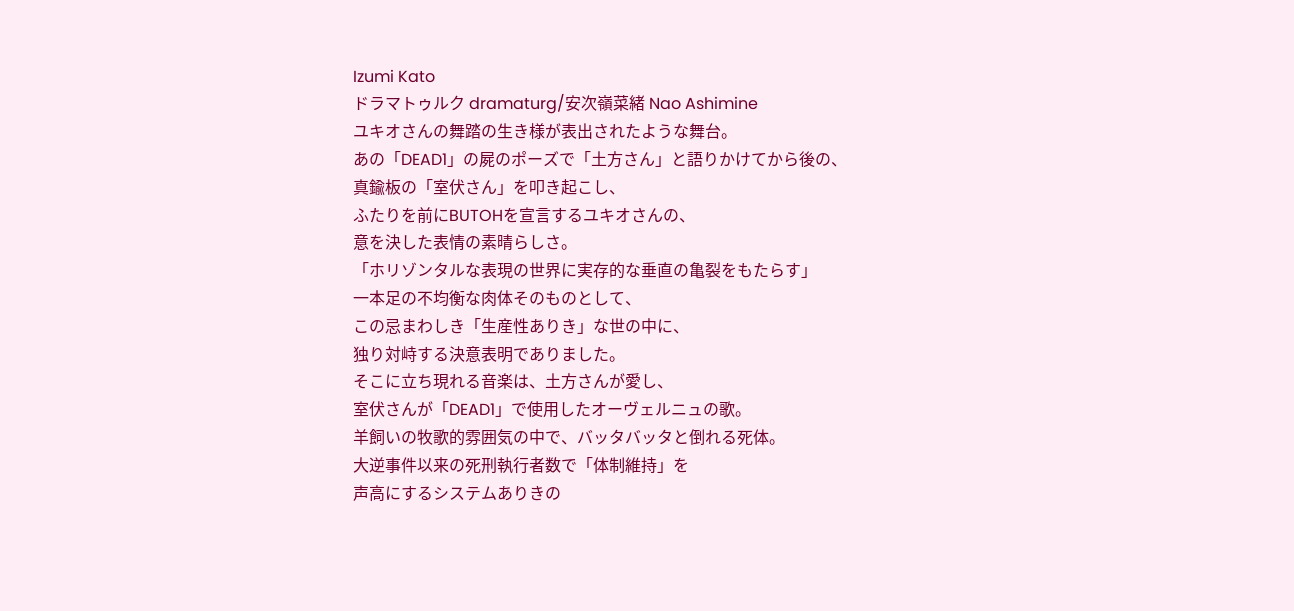Izumi Kato
ドラマトゥルク dramaturg/安次嶺菜緒 Nao Ashimine
ユキオさんの舞踏の生き様が表出されたような舞台。
あの「DEAD1」の屍のポーズで「土方さん」と語りかけてから後の、
真鍮板の「室伏さん」を叩き起こし、
ふたりを前にBUTOHを宣言するユキオさんの、
意を決した表情の素晴らしさ。
「ホリゾンタルな表現の世界に実存的な垂直の亀裂をもたらす」
一本足の不均衡な肉体そのものとして、
この忌まわしき「生産性ありき」な世の中に、
独り対峙する決意表明でありました。
そこに立ち現れる音楽は、土方さんが愛し、
室伏さんが「DEAD1」で使用したオーヴェルニュの歌。
羊飼いの牧歌的雰囲気の中で、バッタバッタと倒れる死体。
大逆事件以来の死刑執行者数で「体制維持」を
声高にするシステムありきの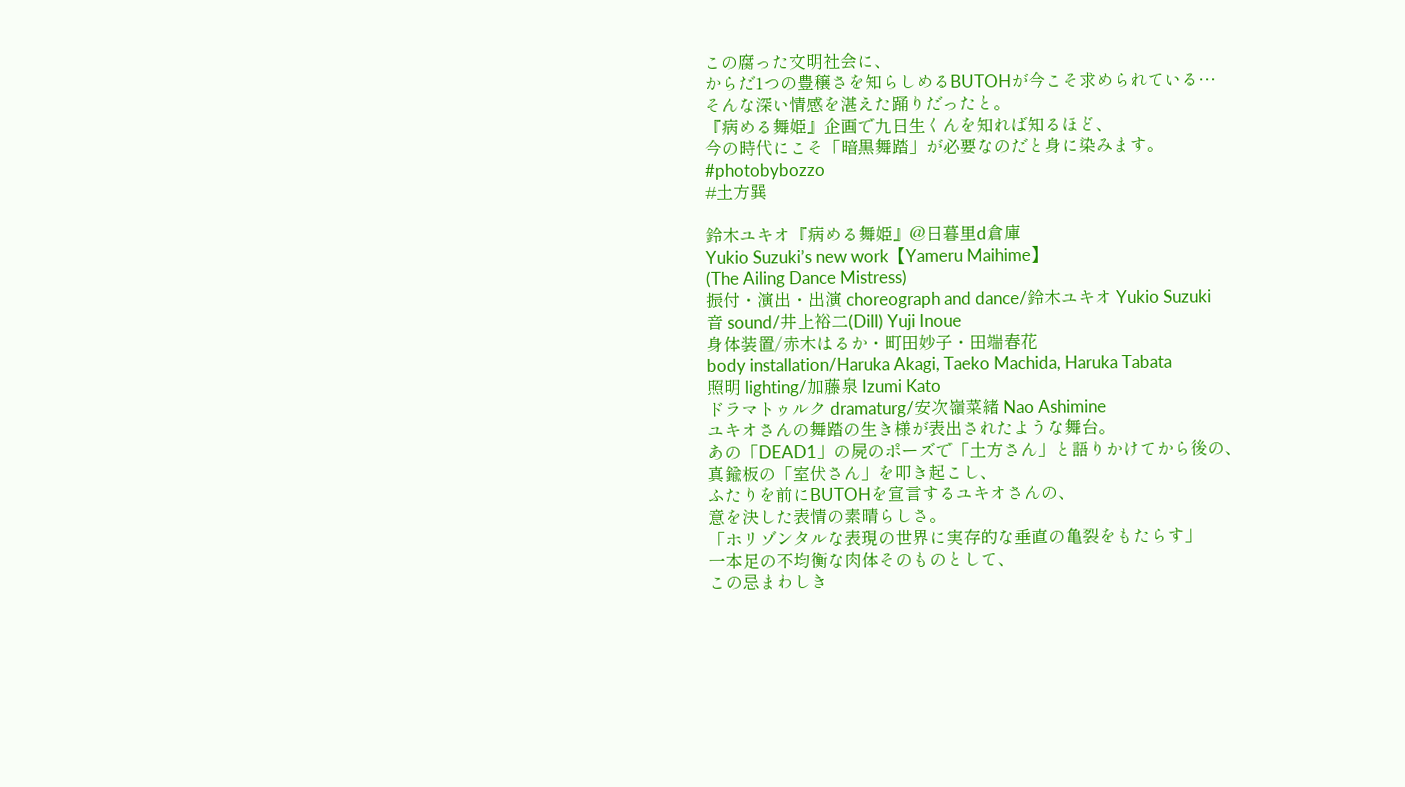この腐った文明社会に、
からだ1つの豊穣さを知らしめるBUTOHが今こそ求められている…
そんな深い情感を湛えた踊りだったと。
『病める舞姫』企画で九日生くんを知れば知るほど、
今の時代にこそ「暗黒舞踏」が必要なのだと身に染みます。
#photobybozzo
#土方巽

鈴木ユキオ『病める舞姫』@日暮里d倉庫
Yukio Suzuki’s new work【Yameru Maihime】
(The Ailing Dance Mistress)
振付・演出・出演 choreograph and dance/鈴木ユキオ Yukio Suzuki
音 sound/井上裕二(Dill) Yuji Inoue
身体装置/赤木はるか・町田妙子・田端春花
body installation/Haruka Akagi, Taeko Machida, Haruka Tabata
照明 lighting/加藤泉 Izumi Kato
ドラマトゥルク dramaturg/安次嶺菜緒 Nao Ashimine
ユキオさんの舞踏の生き様が表出されたような舞台。
あの「DEAD1」の屍のポーズで「土方さん」と語りかけてから後の、
真鍮板の「室伏さん」を叩き起こし、
ふたりを前にBUTOHを宣言するユキオさんの、
意を決した表情の素晴らしさ。
「ホリゾンタルな表現の世界に実存的な垂直の亀裂をもたらす」
一本足の不均衡な肉体そのものとして、
この忌まわしき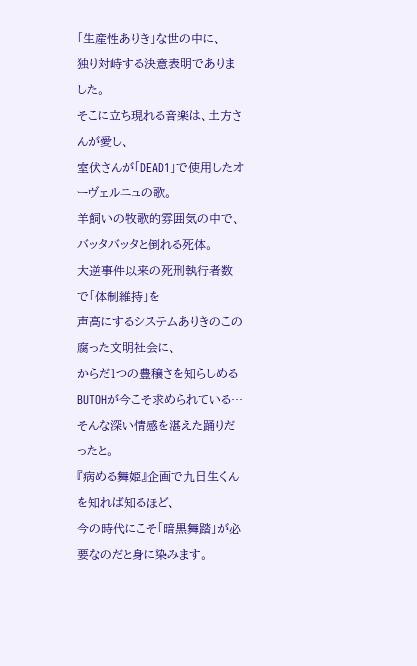「生産性ありき」な世の中に、
独り対峙する決意表明でありました。
そこに立ち現れる音楽は、土方さんが愛し、
室伏さんが「DEAD1」で使用したオーヴェルニュの歌。
羊飼いの牧歌的雰囲気の中で、バッタバッタと倒れる死体。
大逆事件以来の死刑執行者数で「体制維持」を
声高にするシステムありきのこの腐った文明社会に、
からだ1つの豊穣さを知らしめるBUTOHが今こそ求められている…
そんな深い情感を湛えた踊りだったと。
『病める舞姫』企画で九日生くんを知れば知るほど、
今の時代にこそ「暗黒舞踏」が必要なのだと身に染みます。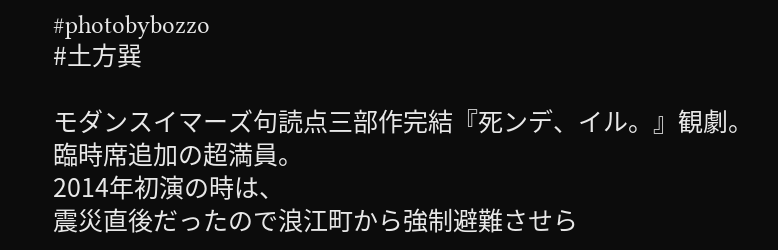#photobybozzo
#土方巽

モダンスイマーズ句読点三部作完結『死ンデ、イル。』観劇。
臨時席追加の超満員。
2014年初演の時は、
震災直後だったので浪江町から強制避難させら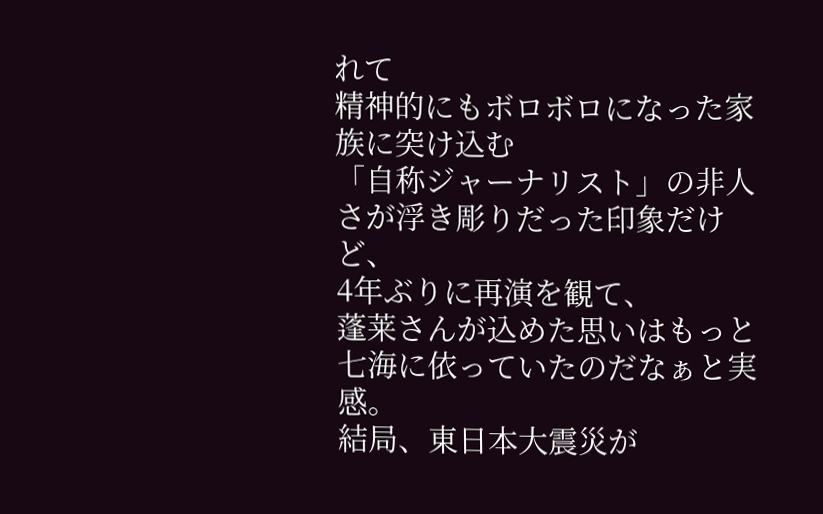れて
精神的にもボロボロになった家族に突け込む
「自称ジャーナリスト」の非人さが浮き彫りだった印象だけど、
4年ぶりに再演を観て、
蓬莱さんが込めた思いはもっと七海に依っていたのだなぁと実感。
結局、東日本大震災が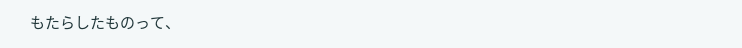もたらしたものって、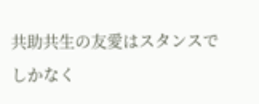共助共生の友愛はスタンスでしかなく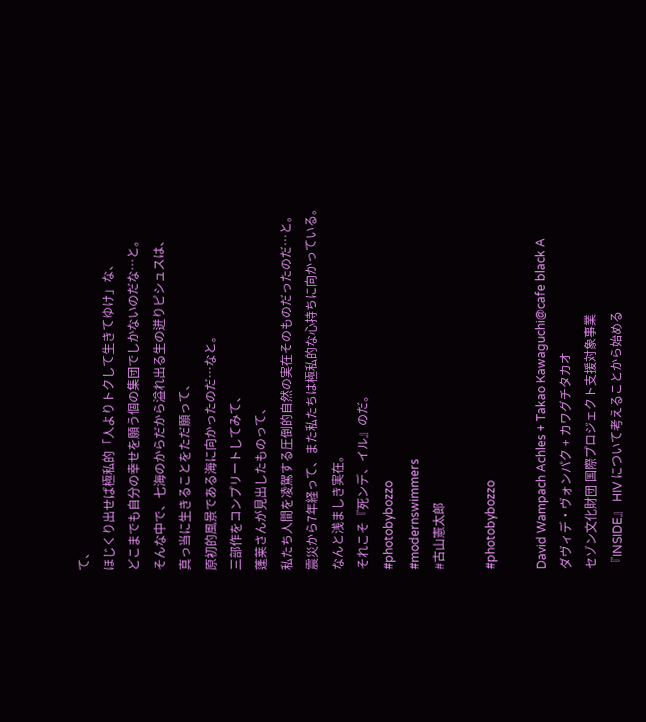て、
ほじくり出せば極私的「人よりトクして生きてゆけ」な、
どこまでも自分の幸せを願う個の集団でしかないのだな…と。
そんな中で、七海のからだから溢れ出る生の迸りピシュスは、
真っ当に生きることをただ願って、
原初的風景である海に向かったのだ…なと。
三部作をコンプリートしてみて、
蓬莱さんが見出したものって、
私たち人間を凌駕する圧倒的自然の実在そのものだったのだ…と。
震災から7年経って、また私たちは極私的な心持ちに向かっている。
なんと浅ましき実在。
それこそ『死ンデ、イル』のだ。
#photobybozzo
#modernswimmers
#古山憲太郎

#photobybozzo

David Wampach Achles + Takao Kawaguchi@cafe black A
ダヴィデ・ヴォンパク + カワグチタカオ
セゾン文化財団 国際プロジェクト支援対象事業
『INSIDE』 HIV について考えることから始める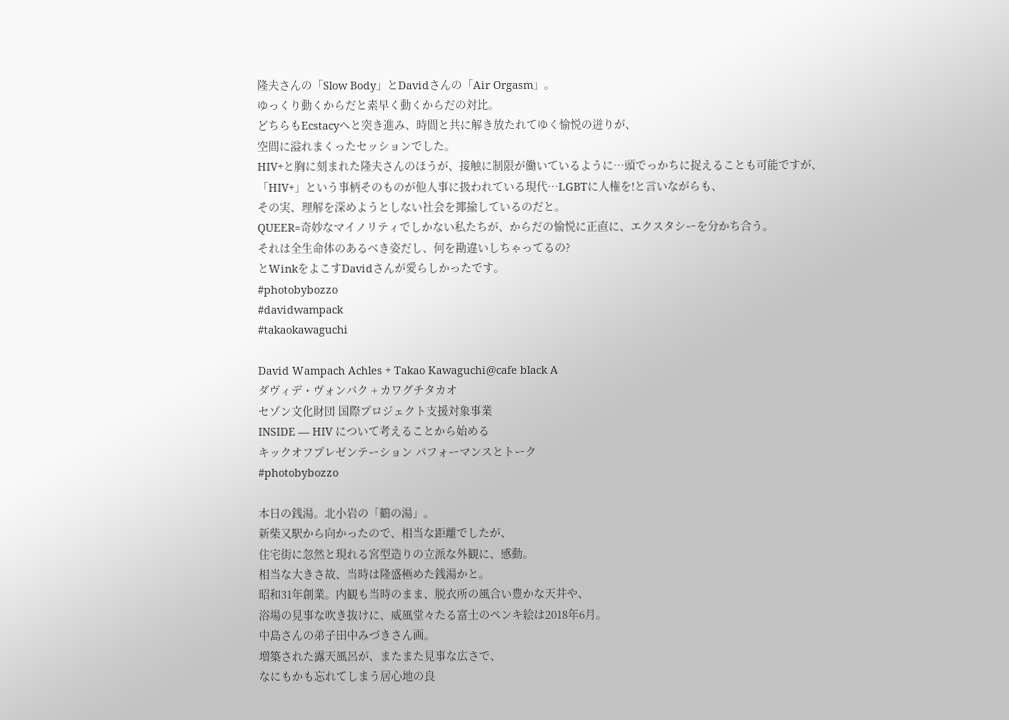隆夫さんの「Slow Body」とDavidさんの「Air Orgasm」。
ゆっくり動くからだと素早く動くからだの対比。
どちらもEcstacyへと突き進み、時間と共に解き放たれてゆく愉悦の迸りが、
空間に溢れまくったセッションでした。
HIV+と胸に刻まれた隆夫さんのほうが、接触に制限が働いているように…頭でっかちに捉えることも可能ですが、
「HIV+」という事柄そのものが他人事に扱われている現代…LGBTに人権を!と言いながらも、
その実、理解を深めようとしない社会を揶揄しているのだと。
QUEER=奇妙なマイノリティでしかない私たちが、からだの愉悦に正直に、エクスタシーを分かち合う。
それは全生命体のあるべき姿だし、何を勘違いしちゃってるの?
とWinkをよこすDavidさんが愛らしかったです。
#photobybozzo
#davidwampack
#takaokawaguchi

David Wampach Achles + Takao Kawaguchi@cafe black A
ダヴィデ・ヴォンパク + カワグチタカオ
セゾン文化財団 国際プロジェクト支援対象事業
INSIDE — HIV について考えることから始める
キックオフプレゼンテーション パフォーマンスとトーク
#photobybozzo

本日の銭湯。北小岩の「鶴の湯」。
新柴又駅から向かったので、相当な距離でしたが、
住宅街に忽然と現れる宮型造りの立派な外観に、感動。
相当な大きさ故、当時は隆盛極めた銭湯かと。
昭和31年創業。内観も当時のまま、脱衣所の風合い豊かな天井や、
浴場の見事な吹き抜けに、威風堂々たる富士のペンキ絵は2018年6月。
中島さんの弟子田中みづきさん画。
増築された露天風呂が、またまた見事な広さで、
なにもかも忘れてしまう居心地の良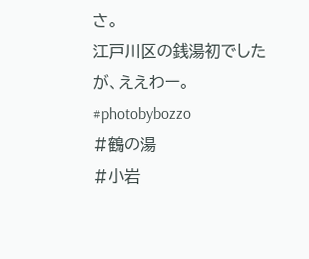さ。
江戸川区の銭湯初でしたが、ええわー。
#photobybozzo
#鶴の湯
#小岩